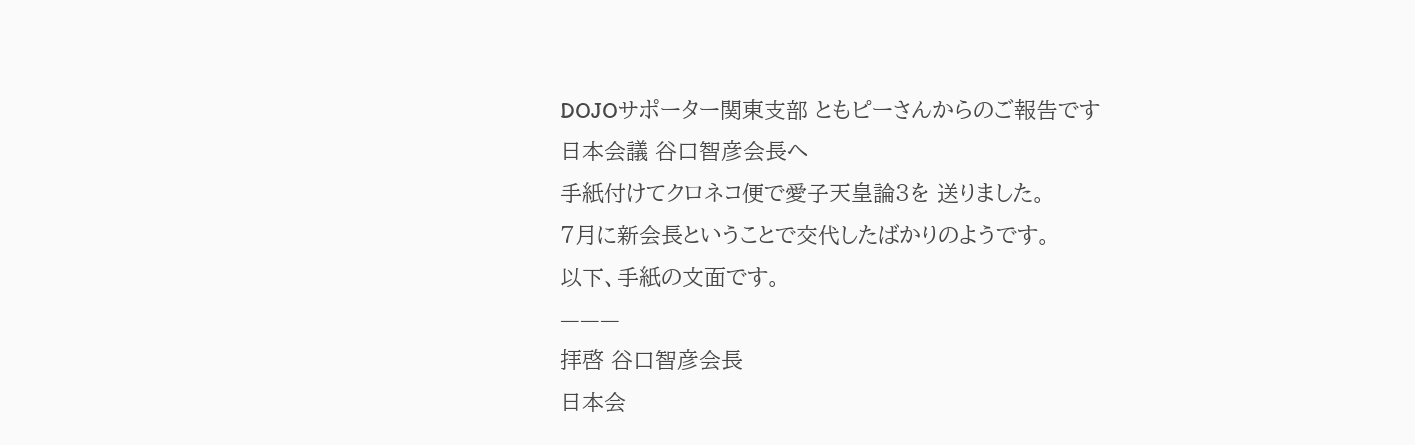DOJOサポーター関東支部 ともピーさんからのご報告です
日本会議 谷口智彦会長へ
手紙付けてクロネコ便で愛子天皇論3を 送りました。
7月に新会長ということで交代したばかりのようです。
以下、手紙の文面です。
———
拝啓 谷口智彦会長
日本会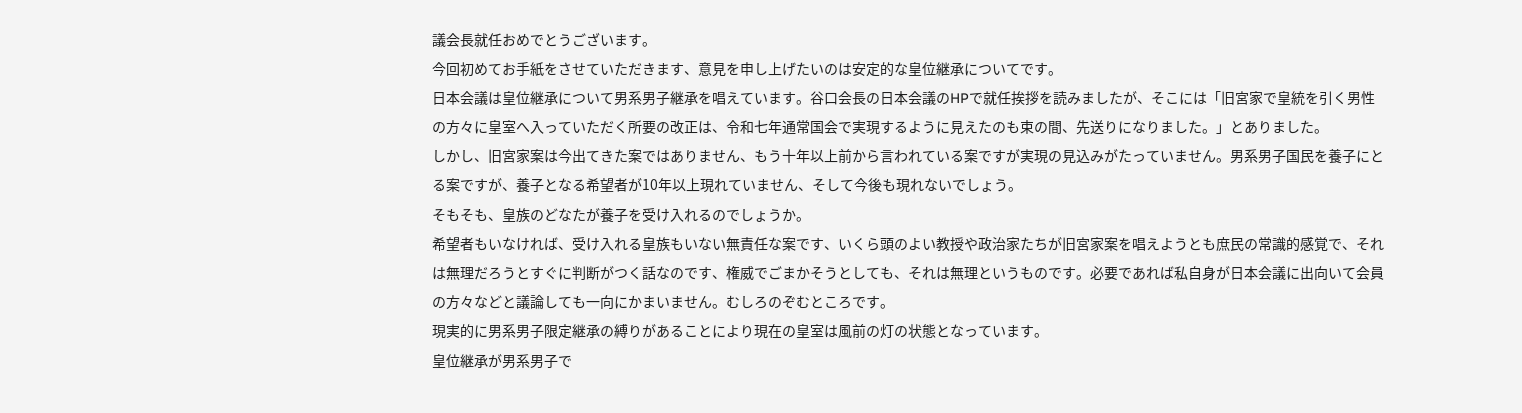議会長就任おめでとうございます。
今回初めてお手紙をさせていただきます、意見を申し上げたいのは安定的な皇位継承についてです。
日本会議は皇位継承について男系男子継承を唱えています。谷口会長の日本会議のHPで就任挨拶を読みましたが、そこには「旧宮家で皇統を引く男性の方々に皇室へ入っていただく所要の改正は、令和七年通常国会で実現するように見えたのも束の間、先送りになりました。」とありました。
しかし、旧宮家案は今出てきた案ではありません、もう十年以上前から言われている案ですが実現の見込みがたっていません。男系男子国民を養子にとる案ですが、養子となる希望者が10年以上現れていません、そして今後も現れないでしょう。
そもそも、皇族のどなたが養子を受け入れるのでしょうか。
希望者もいなければ、受け入れる皇族もいない無責任な案です、いくら頭のよい教授や政治家たちが旧宮家案を唱えようとも庶民の常識的感覚で、それは無理だろうとすぐに判断がつく話なのです、権威でごまかそうとしても、それは無理というものです。必要であれば私自身が日本会議に出向いて会員の方々などと議論しても一向にかまいません。むしろのぞむところです。
現実的に男系男子限定継承の縛りがあることにより現在の皇室は風前の灯の状態となっています。
皇位継承が男系男子で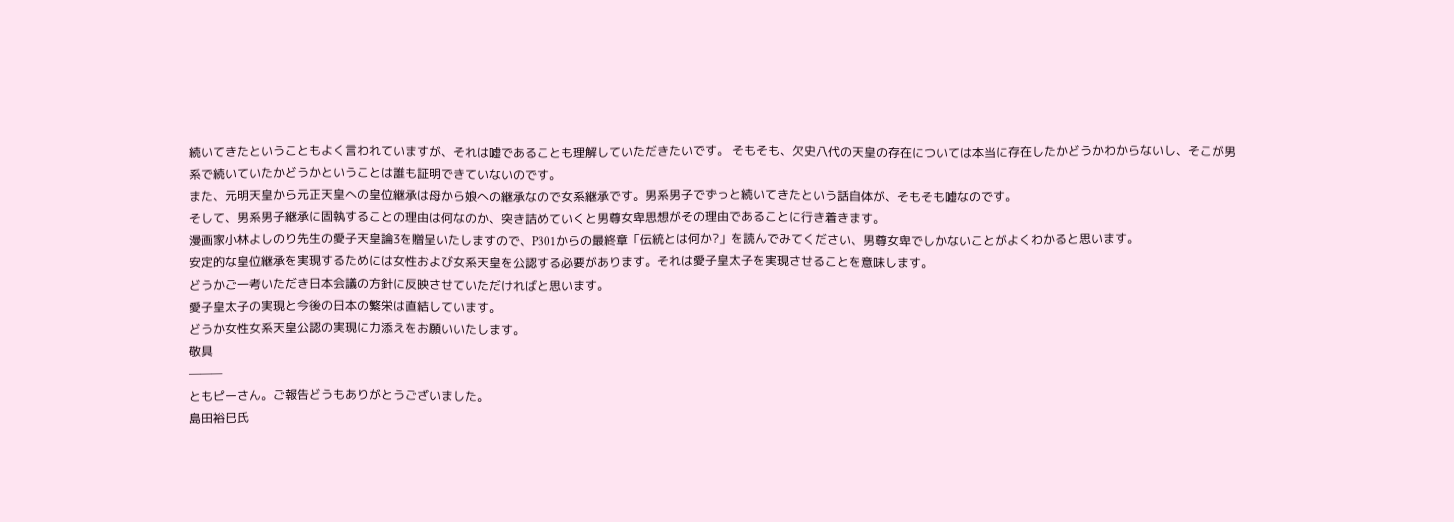続いてきたということもよく言われていますが、それは嘘であることも理解していただきたいです。 そもそも、欠史八代の天皇の存在については本当に存在したかどうかわからないし、そこが男系で続いていたかどうかということは誰も証明できていないのです。
また、元明天皇から元正天皇への皇位継承は母から娘への継承なので女系継承です。男系男子でずっと続いてきたという話自体が、そもそも嘘なのです。
そして、男系男子継承に固執することの理由は何なのか、突き詰めていくと男尊女卑思想がその理由であることに行き着きます。
漫画家小林よしのり先生の愛子天皇論3を贈呈いたしますので、P301からの最終章「伝統とは何か?」を読んでみてください、男尊女卑でしかないことがよくわかると思います。
安定的な皇位継承を実現するためには女性および女系天皇を公認する必要があります。それは愛子皇太子を実現させることを意味します。
どうかご一考いただき日本会議の方針に反映させていただければと思います。
愛子皇太子の実現と今後の日本の繁栄は直結しています。
どうか女性女系天皇公認の実現に力添えをお願いいたします。
敬具
———
ともピーさん。ご報告どうもありがとうございました。
島田裕巳氏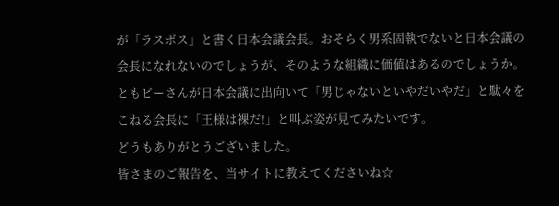が「ラスボス」と書く日本会議会長。おそらく男系固執でないと日本会議の会長になれないのでしょうが、そのような組織に価値はあるのでしょうか。
ともピーさんが日本会議に出向いて「男じゃないといやだいやだ」と駄々をこねる会長に「王様は裸だ!」と叫ぶ姿が見てみたいです。
どうもありがとうございました。
皆さまのご報告を、当サイトに教えてくださいね☆